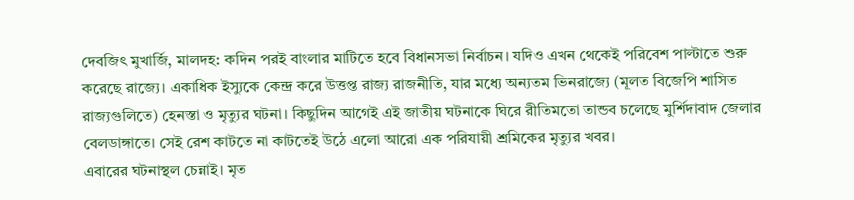দেবজিৎ মুখার্জি, মালদহ: কদিন পরই বাংলার মাটিতে হবে বিধানসভা নির্বাচন। যদিও এখন থেকেই পরিবেশ পাল্টাতে শুরু করেছে রাজ্যে। একাধিক ইস্যুকে কেন্দ্র করে উত্তপ্ত রাজ্য রাজনীতি, যার মধ্যে অন্যতম ভিনরাজ্যে (মূলত বিজেপি শাসিত রাজ্যগুলিতে) হেনস্তা ও মৃত্যুর ঘটনা। কিছুদিন আগেই এই জাতীয় ঘটনাকে ঘিরে রীতিমতো তান্ডব চলেছে মুর্শিদাবাদ জেলার বেলডাঙ্গাতে। সেই রেশ কাটতে না কাটতেই উঠে এলো আরো এক পরিযায়ী শ্রমিকের মৃত্যুর খবর।
এবারের ঘটনাস্থল চেন্নাই। মৃত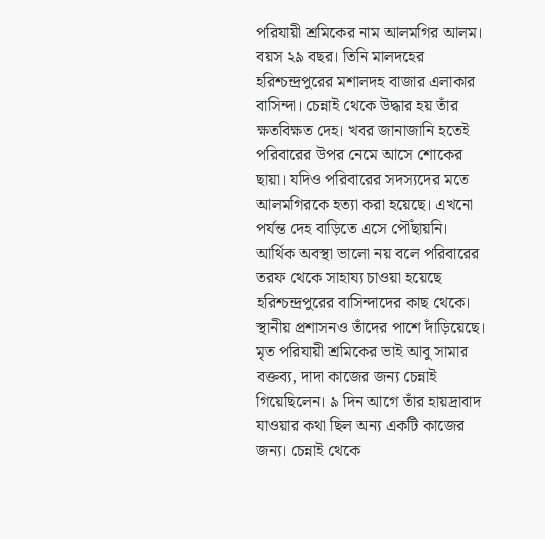পরিযায়ী শ্রমিকের নাম আলমগির আলম। বয়স ২৯ বছর। তিনি মালদহের হরিশ্চন্দ্রপুরের মশালদহ বাজার এলাকার বাসিন্দা। চেন্নাই থেকে উদ্ধার হয় তাঁর ক্ষতবিক্ষত দেহ। খবর জানাজানি হতেই পরিবারের উপর নেমে আসে শোকের ছায়া। যদিও পরিবারের সদস্যদের মতে আলমগিরকে হত্যা করা হয়েছে। এখনো পর্যন্ত দেহ বাড়িতে এসে পৌঁছায়নি। আর্থিক অবস্থা ভালো নয় বলে পরিবারের তরফ থেকে সাহায্য চাওয়া হয়েছে হরিশ্চন্দ্রপুরের বাসিন্দাদের কাছ থেকে। স্থানীয় প্রশাসনও তাঁদের পাশে দাঁড়িয়েছে।
মৃত পরিযায়ী শ্রমিকের ভাই আবু সামার বক্তব্য, দাদা কাজের জন্য চেন্নাই গিয়েছিলেন। ৯ দিন আগে তাঁর হায়দ্রাবাদ যাওয়ার কথা ছিল অন্য একটি কাজের জন্য। চেন্নাই থেকে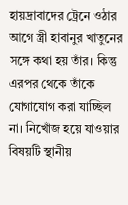হায়দ্রাবাদের ট্রেনে ওঠার আগে স্ত্রী হাবানুর খাতুনের সঙ্গে কথা হয় তাঁর। কিন্তু এরপর থেকে তাঁকে যোগাযোগ করা যাচ্ছিল না। নিখোঁজ হয়ে যাওয়ার বিষয়টি স্থানীয়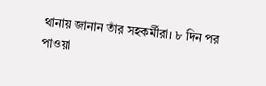থানায় জানান তাঁর সহকর্মীরা। ৮ দিন পর পাওয়া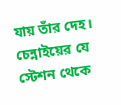যায় তাঁর দেহ। চেন্নাইয়ের যে স্টেশন থেকে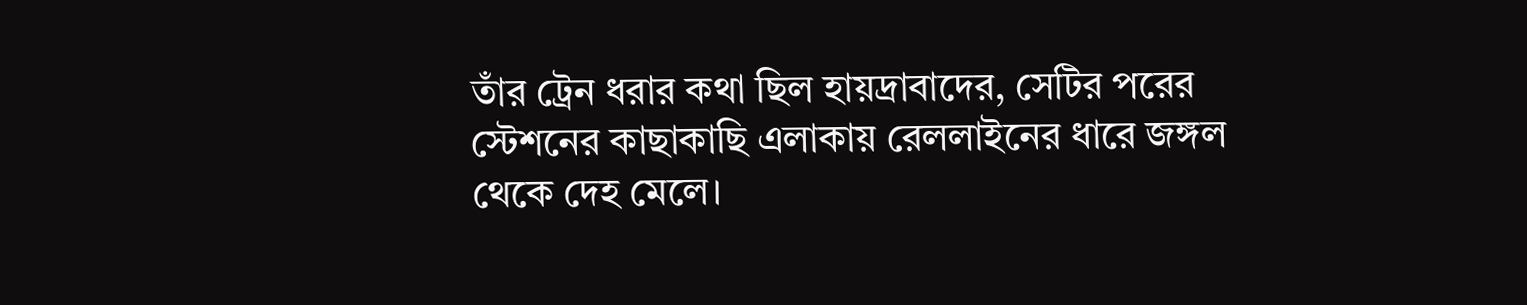তাঁর ট্রেন ধরার কথা ছিল হায়দ্রাবাদের, সেটির পরের স্টেশনের কাছাকাছি এলাকায় রেললাইনের ধারে জঙ্গল থেকে দেহ মেলে।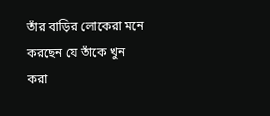তাঁর বাড়ির লোকেরা মনে করছেন যে তাঁকে খুন করা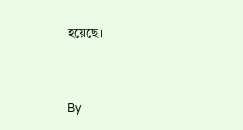হয়েছে।



By